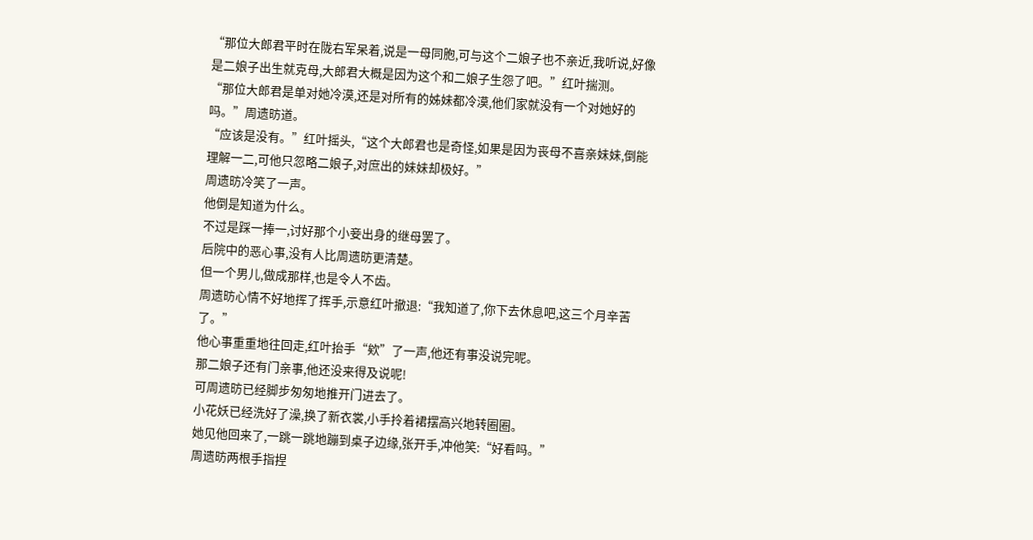“那位大郎君平时在陇右军呆着,说是一母同胞,可与这个二娘子也不亲近,我听说,好像是二娘子出生就克母,大郎君大概是因为这个和二娘子生怨了吧。”红叶揣测。
“那位大郎君是单对她冷漠,还是对所有的姊妹都冷漠,他们家就没有一个对她好的吗。”周遗昉道。
“应该是没有。”红叶摇头,“这个大郎君也是奇怪,如果是因为丧母不喜亲妹妹,倒能理解一二,可他只忽略二娘子,对庶出的妹妹却极好。”
周遗昉冷笑了一声。
他倒是知道为什么。
不过是踩一捧一,讨好那个小妾出身的继母罢了。
后院中的恶心事,没有人比周遗昉更清楚。
但一个男儿,做成那样,也是令人不齿。
周遗昉心情不好地挥了挥手,示意红叶撤退:“我知道了,你下去休息吧,这三个月辛苦了。”
他心事重重地往回走,红叶抬手“欸”了一声,他还有事没说完呢。
那二娘子还有门亲事,他还没来得及说呢!
可周遗昉已经脚步匆匆地推开门进去了。
小花妖已经洗好了澡,换了新衣裳,小手拎着裙摆高兴地转圈圈。
她见他回来了,一跳一跳地蹦到桌子边缘,张开手,冲他笑:“好看吗。”
周遗昉两根手指捏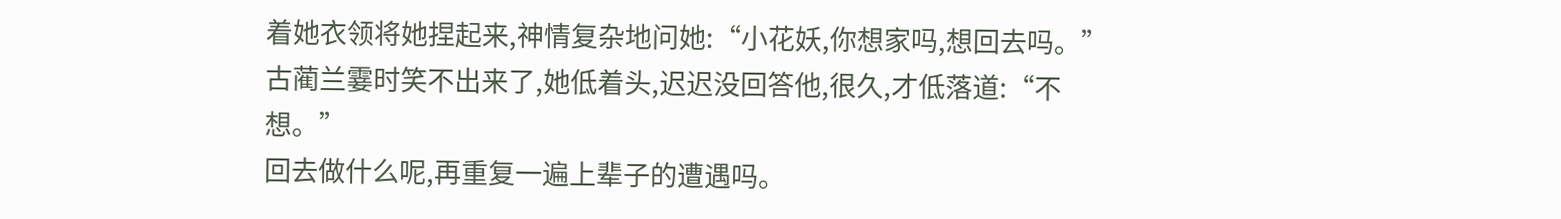着她衣领将她捏起来,神情复杂地问她:“小花妖,你想家吗,想回去吗。”
古蔺兰霎时笑不出来了,她低着头,迟迟没回答他,很久,才低落道:“不想。”
回去做什么呢,再重复一遍上辈子的遭遇吗。